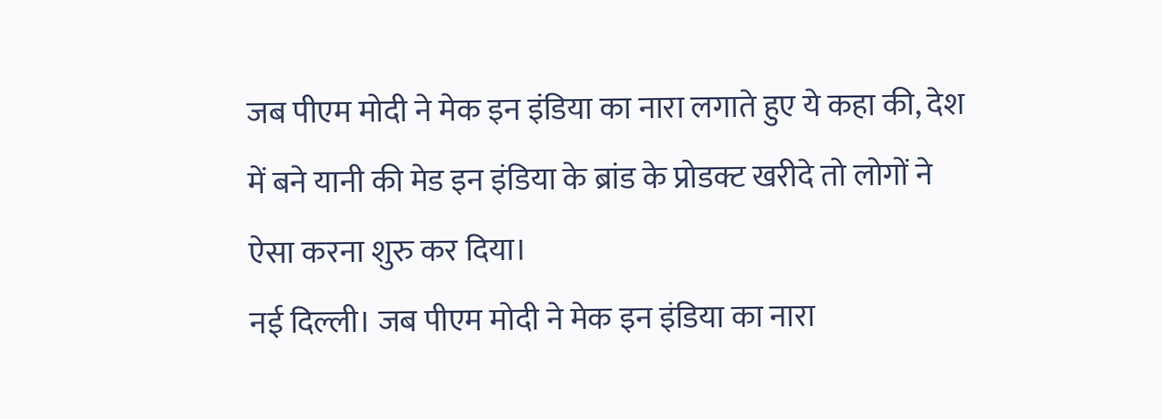जब पीएम मोदी ने मेक इन इंडिया का नारा लगाते हुए ये कहा की, देश में बने यानी की मेड इन इंडिया के ब्रांड के प्रोडक्ट खरीदे तो लोगों ने ऐसा करना शुरु कर दिया।
नई दिल्ली। जब पीएम मोदी ने मेक इन इंडिया का नारा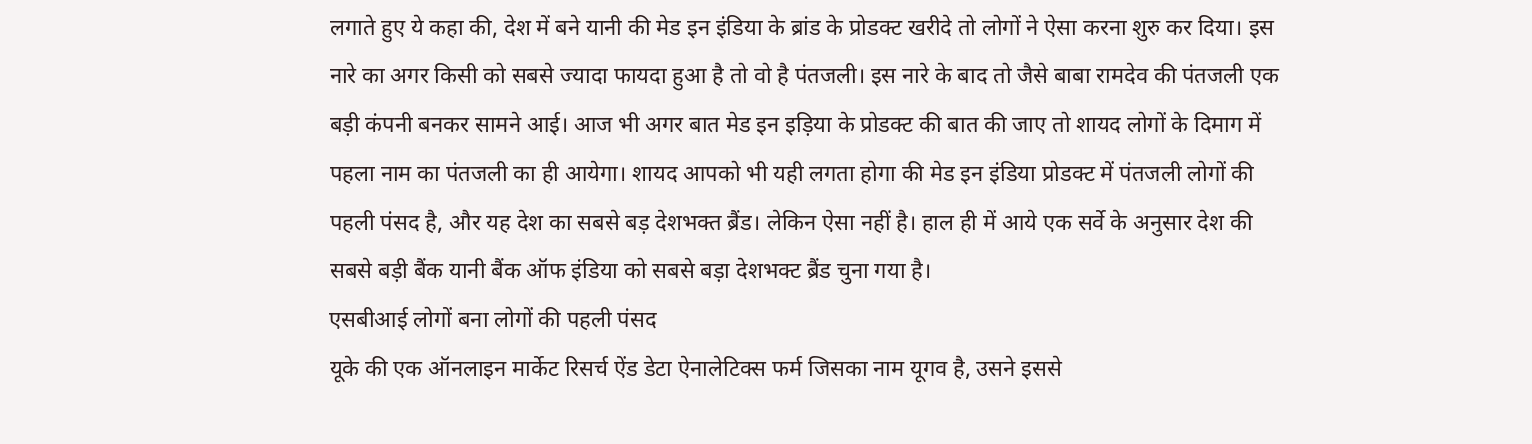लगाते हुए ये कहा की, देश में बने यानी की मेड इन इंडिया के ब्रांड के प्रोडक्ट खरीदे तो लोगों ने ऐसा करना शुरु कर दिया। इस नारे का अगर किसी को सबसे ज्यादा फायदा हुआ है तो वो है पंतजली। इस नारे के बाद तो जैसे बाबा रामदेव की पंतजली एक बड़ी कंपनी बनकर सामने आई। आज भी अगर बात मेड इन इड़िया के प्रोडक्ट की बात की जाए तो शायद लोगों के दिमाग में पहला नाम का पंतजली का ही आयेगा। शायद आपको भी यही लगता होगा की मेड इन इंडिया प्रोडक्ट में पंतजली लोगों की पहली पंसद है, और यह देश का सबसे बड़ देशभक्त ब्रैंड। लेकिन ऐसा नहीं है। हाल ही में आये एक सर्वे के अनुसार देश की सबसे बड़ी बैंक यानी बैंक ऑफ इंडिया को सबसे बड़ा देशभक्ट ब्रैंड चुना गया है।
एसबीआई लोगों बना लोगों की पहली पंसद
यूके की एक ऑनलाइन मार्केट रिसर्च ऐंड डेटा ऐनालेटिक्स फर्म जिसका नाम यूगव है, उसने इससे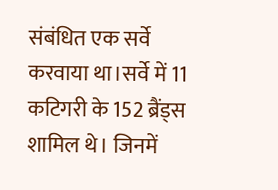संबंधित एक सर्वे करवाया था।सर्वे में 11 कटिगरी के 152 ब्रैंड्स शामिल थे। जिनमें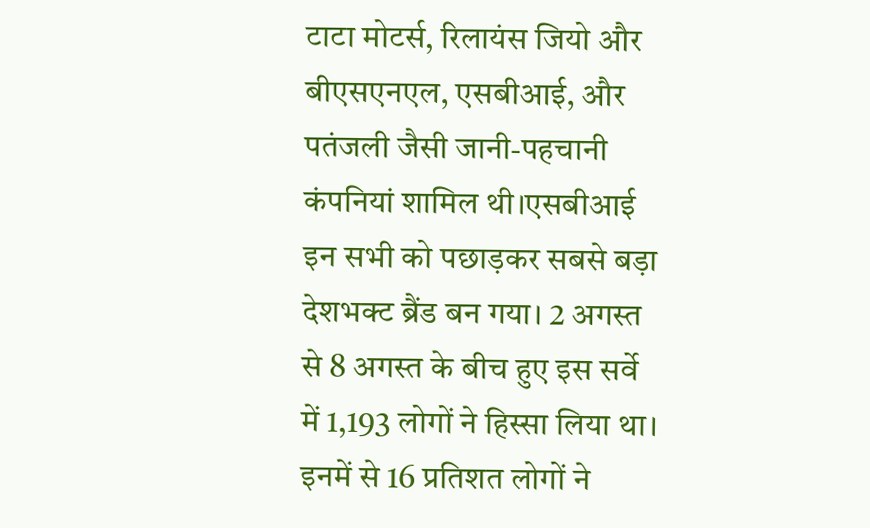टाटा मोटर्स, रिलायंस जियो और बीएसएनएल, एसबीआई, और पतंजली जैसी जानी-पहचानी कंपनियां शामिल थी।एसबीआई इन सभी को पछाड़कर सबसे बड़ा देशभक्ट ब्रैंड बन गया। 2 अगस्त से 8 अगस्त के बीच हुए इस सर्वे में 1,193 लोगों ने हिस्सा लिया था। इनमें से 16 प्रतिशत लोगों ने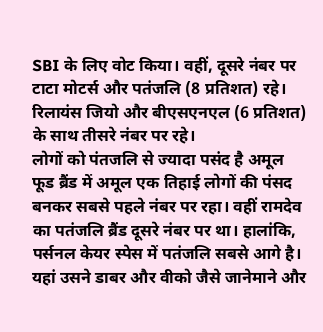SBI के लिए वोट किया। वहीं, दूसरे नंबर पर टाटा मोटर्स और पतंजलि (8 प्रतिशत) रहे। रिलायंस जियो और बीएसएनएल (6 प्रतिशत) के साथ तीसरे नंबर पर रहे।
लोगों को पंतजलि से ज्यादा पसंद है अमूल
फूड ब्रैंड में अमूल एक तिहाई लोगों की पंसद बनकर सबसे पहले नंबर पर रहा। वहीं रामदेव का पतंजलि ब्रैंड दूसरे नंबर पर था। हालांकि, पर्सनल केयर स्पेस में पतंजलि सबसे आगे है। यहां उसने डाबर और वीको जैसे जानेमाने और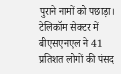पुराने नामों को पछाड़ा। टेलिकॉम सेक्टर में बीएसएनएल ने 41 प्रतिशत लोगों की पंसद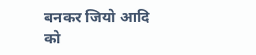बनकर जियो आदि को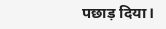पछाड़ दिया।